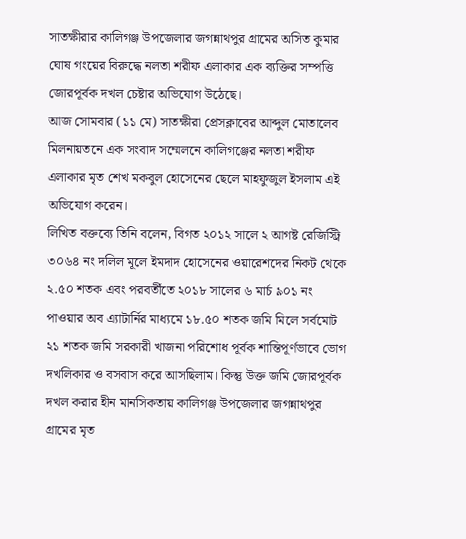সাতক্ষীরার কালিগঞ্জ উপজেলার জগন্নাথপুর গ্রামের অসিত কুমার ঘোষ গংয়ের বিরুদ্ধে নলতা শরীফ এলাকার এক ব্যক্তির সম্পত্তি জোরপূর্বক দখল চেষ্টার অভিযোগ উঠেছে।
আজ সোমবার (১১ মে) সাতক্ষীরা প্রেসক্লাবের আব্দুল মোতালেব মিলনায়তনে এক সংবাদ সম্মেলনে কালিগঞ্জের নলতা শরীফ এলাকার মৃত শেখ মকবুল হোসেনের ছেলে মাহফুজুল ইসলাম এই অভিযোগ করেন।
লিখিত বক্তব্যে তিনি বলেন, বিগত ২০১২ সালে ২ আগষ্ট রেজিস্ট্রি ৩০৬৪ নং দলিল মূলে ইমদাদ হোসেনের ওয়ারেশদের নিকট থেকে ২.৫০ শতক এবং পরবর্তীতে ২০১৮ সালের ৬ মার্চ ৯০১ নং পাওয়ার অব এ্যাটার্নির মাধ্যমে ১৮.৫০ শতক জমি মিলে সর্বমোট ২১ শতক জমি সরকারী খাজনা পরিশোধ পূর্বক শান্তিপূর্ণভাবে ভোগ দখলিকার ও বসবাস করে আসছিলাম। কিন্তু উক্ত জমি জোরপূর্বক দখল করার হীন মানসিকতায় কালিগঞ্জ উপজেলার জগন্নাথপুর গ্রামের মৃত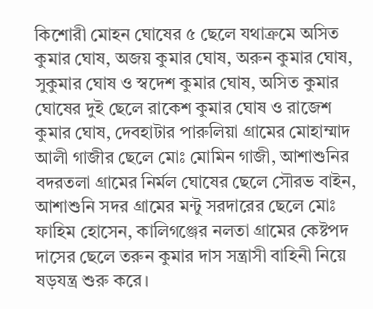কিশোরী মোহন ঘোষের ৫ ছেলে যথাক্রমে অসিত কুমার ঘোষ, অজয় কুমার ঘোষ, অরুন কুমার ঘোষ, সুকুমার ঘোষ ও স্বদেশ কুমার ঘোষ, অসিত কুমার ঘোষের দুই ছেলে রাকেশ কুমার ঘোষ ও রাজেশ কুমার ঘোষ, দেবহাটার পারুলিয়া গ্রামের মোহাম্মাদ আলী গাজীর ছেলে মোঃ মোমিন গাজী, আশাশুনির বদরতলা গ্রামের নির্মল ঘোষের ছেলে সৌরভ বাইন, আশাশুনি সদর গ্রামের মন্টু সরদারের ছেলে মোঃ ফাহিম হোসেন, কালিগঞ্জের নলতা গ্রামের কেষ্টপদ দাসের ছেলে তরুন কুমার দাস সন্ত্রাসী বাহিনী নিয়ে ষড়যন্ত্র শুরু করে।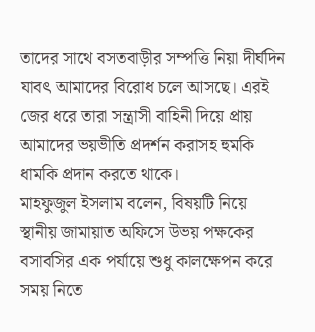তাদের সাথে বসতবাড়ীর সম্পত্তি নিয়া দীর্ঘদিন যাবৎ আমাদের বিরোধ চলে আসছে। এরই জের ধরে তারা সন্ত্রাসী বাহিনী দিয়ে প্রায় আমাদের ভয়ভীতি প্রদর্শন করাসহ হুমকি ধামকি প্রদান করতে থাকে।
মাহফুজুল ইসলাম বলেন, বিষয়টি নিয়ে স্থানীয় জামায়াত অফিসে উভয় পক্ষকের বসাবসির এক পর্যায়ে শুধু কালক্ষেপন করে সময় নিতে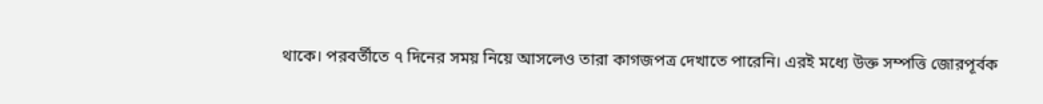থাকে। পরবর্তীতে ৭ দিনের সময় নিয়ে আসলেও তারা কাগজপত্র দেখাতে পারেনি। এরই মধ্যে উক্ত সম্পত্তি জোরপূর্বক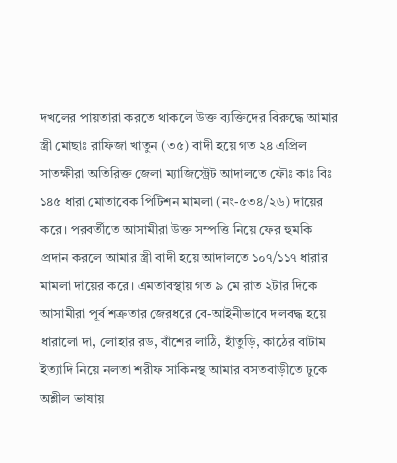দখলের পায়তারা করতে থাকলে উক্ত ব্যক্তিদের বিরুদ্ধে আমার স্ত্রী মোছাঃ রাফিজা খাতুন (৩৫) বাদী হয়ে গত ২৪ এপ্রিল সাতক্ষীরা অতিরিক্ত জেলা ম্যাজিস্ট্রেট আদালতে ফৌঃ কাঃ বিঃ ১৪৫ ধারা মোতাবেক পিটিশন মামলা (নং-৫৩৪/২৬) দায়ের করে। পরবর্তীতে আসামীরা উক্ত সম্পত্তি নিয়ে ফের হুমকি প্রদান করলে আমার স্ত্রী বাদী হয়ে আদালতে ১০৭/১১৭ ধারার মামলা দায়ের করে। এমতাবস্থায় গত ৯ মে রাত ২টার দিকে আসামীরা পূর্ব শত্রুতার জেরধরে বে-আইনীভাবে দলবদ্ধ হয়ে ধারালো দা, লোহার রড, বাঁশের লাঠি, হাঁতুড়ি, কাঠের বাটাম ইত্যাদি নিয়ে নলতা শরীফ সাকিনস্থ আমার বসতবাড়ীতে ঢুকে অশ্লীল ভাষায়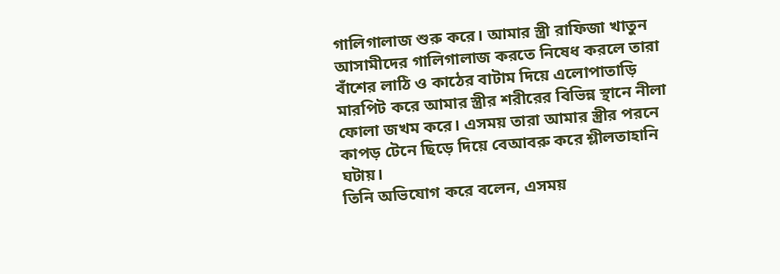গালিগালাজ শুরু করে। আমার স্ত্রী রাফিজা খাতুন আসামীদের গালিগালাজ করতে নিষেধ করলে তারা বাঁশের লাঠি ও কাঠের বাটাম দিয়ে এলোপাতাড়ি মারপিট করে আমার স্ত্রীর শরীরের বিভিন্ন স্থানে নীলা ফোলা জখম করে। এসময় তারা আমার স্ত্রীর পরনে কাপড় টেনে ছিড়ে দিয়ে বেআবরু করে শ্লীলতাহানি ঘটায়।
তিনি অভিযোগ করে বলেন, এসময়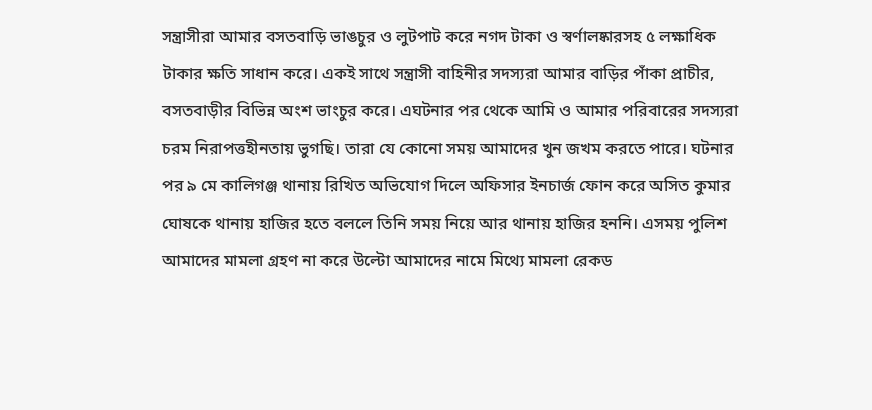সন্ত্রাসীরা আমার বসতবাড়ি ভাঙচুর ও লুটপাট করে নগদ টাকা ও স্বর্ণালষ্কারসহ ৫ লক্ষাধিক টাকার ক্ষতি সাধান করে। একই সাথে সন্ত্রাসী বাহিনীর সদস্যরা আমার বাড়ির পাঁকা প্রাচীর, বসতবাড়ীর বিভিন্ন অংশ ভাংচুর করে। এঘটনার পর থেকে আমি ও আমার পরিবারের সদস্যরা চরম নিরাপত্তহীনতায় ভুগছি। তারা যে কোনো সময় আমাদের খুন জখম করতে পারে। ঘটনার পর ৯ মে কালিগঞ্জ থানায় রিখিত অভিযোগ দিলে অফিসার ইনচার্জ ফোন করে অসিত কুমার ঘোষকে থানায় হাজির হতে বললে তিনি সময় নিয়ে আর থানায় হাজির হননি। এসময় পুলিশ আমাদের মামলা গ্রহণ না করে উল্টো আমাদের নামে মিথ্যে মামলা রেকড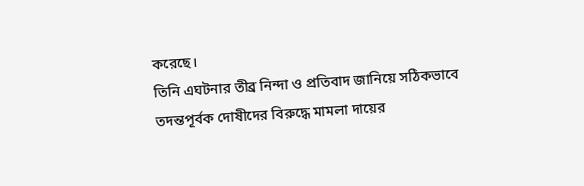করেছে।
তিনি এঘটনার তীব্র নিন্দা ও প্রতিবাদ জানিয়ে সঠিকভাবে তদন্তপূর্বক দোষীদের বিরুদ্ধে মামলা দায়ের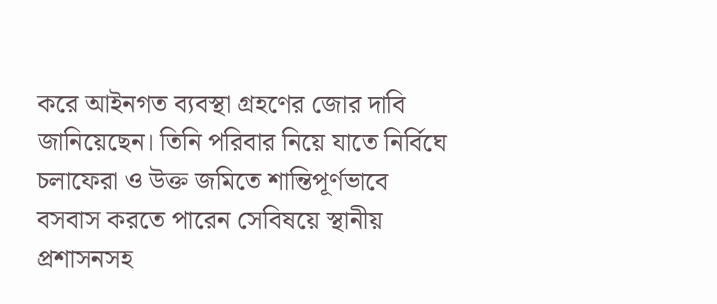করে আইনগত ব্যবস্থা গ্রহণের জোর দাবি জানিয়েছেন। তিনি পরিবার নিয়ে যাতে নির্বিঘে চলাফেরা ও উক্ত জমিতে শান্তিপূর্ণভাবে বসবাস করতে পারেন সেবিষয়ে স্থানীয় প্রশাসনসহ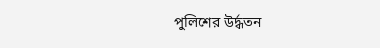পুলিশের উর্দ্ধতন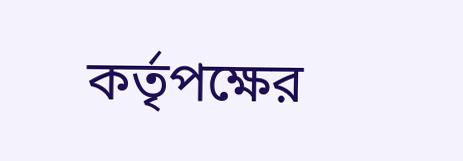কর্তৃপক্ষের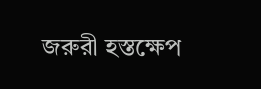জরুরী হস্তক্ষেপ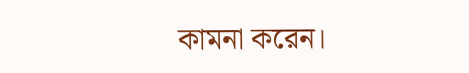কামনা করেন।